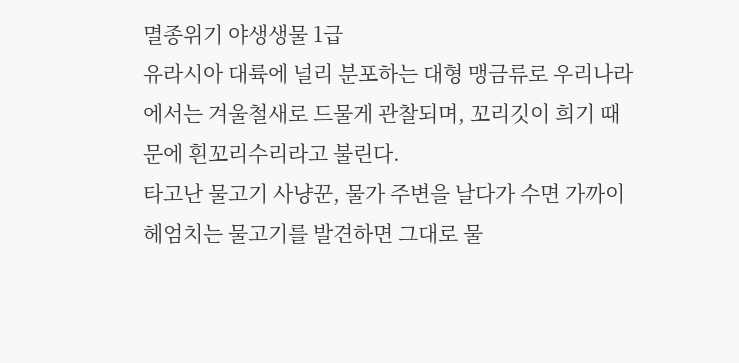멸종위기 야생생물 1급
유라시아 대륙에 널리 분포하는 대형 맹금류로 우리나라에서는 겨울철새로 드물게 관찰되며, 꼬리깃이 희기 때문에 흰꼬리수리라고 불린다.
타고난 물고기 사냥꾼, 물가 주변을 날다가 수면 가까이 헤엄치는 물고기를 발견하면 그대로 물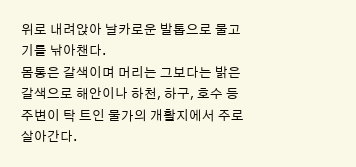위로 내려앉아 날카로운 발톱으로 물고기를 낚아챈다.
몸통은 갈색이며 머리는 그보다는 밝은 갈색으로 해안이나 하천, 하구, 호수 등 주변이 탁 트인 물가의 개활지에서 주로 살아간다.